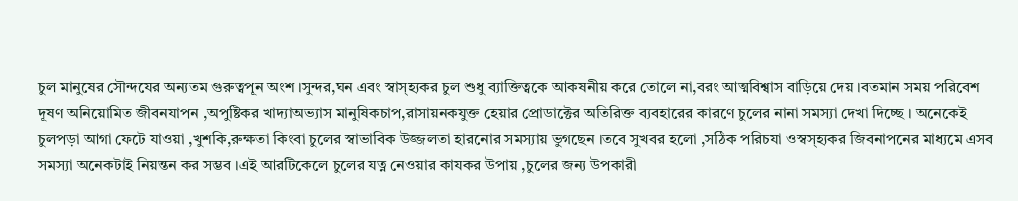চুল মানুষের সৌন্দযের অন্যতম গুরুত্বপূন অংশ ।সুন্দর,ঘন এবং স্বাস্হ্যকর চুল শুধু ব্যাক্তিত্বকে আকষনীয় করে তোলে না,বরং আত্মবিশ্বাস বাড়িয়ে দেয় ।বতমান সময় পরিবেশ দূষণ অনিয়োমিত জীবনযাপন ,অপুষ্টিকর খাদ্যাঅভ্যাস মানুষিকচাপ,রাসায়নকযুক্ত হেয়ার প্রোডাক্টের অতিরিক্ত ব্যবহারের কারণে চুলের নানা সমস্যা দেখা দিচ্ছে । অনেকেই চুলপড়া আগা ফেটে যাওয়া ,খুশকি,রুক্ষতা কিংবা চুলের স্বাভাবিক উজ্জলতা হারনোর সমস্যায় ভুগছেন ।তবে সুখবর হলো ,সঠিক পরিচযা ওস্বস্হ্যকর জিবনাপনের মাধ্যমে এসব সমস্যা অনেকটাই নিয়ন্তন কর সম্ভব ।এই আরটিকেলে চুলের যত্ন নেওয়ার কাযকর উপায় ,চুলের জন্য উপকারী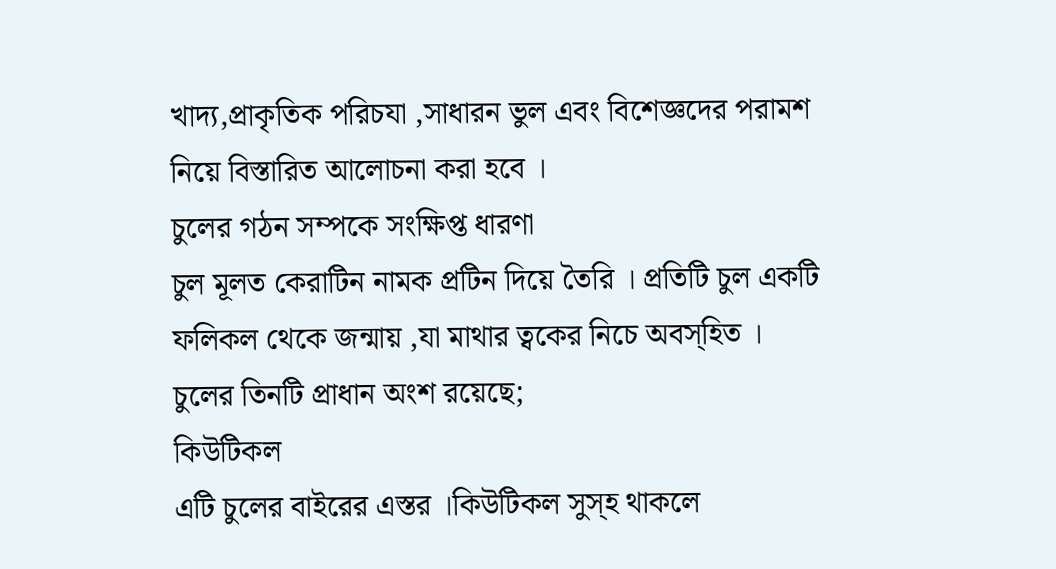খাদ্য,প্রাকৃতিক পরিচযা ,সাধারন ভুল এবং বিশেজ্ঞদের পরামশ নিয়ে বিস্তারিত আলোচনা করা হবে ।
চুলের গঠন সম্পকে সংক্ষিপ্ত ধারণা
চুল মূলত কেরাটিন নামক প্রটিন দিয়ে তৈরি । প্রতিটি চুল একটি ফলিকল থেকে জন্মায় ,যা মাথার ত্বকের নিচে অবস্হিত ।
চুলের তিনটি প্রাধান অংশ রয়েছে;
কিউটিকল
এটি চুলের বাইরের এস্তর ।কিউটিকল সুস্হ থাকলে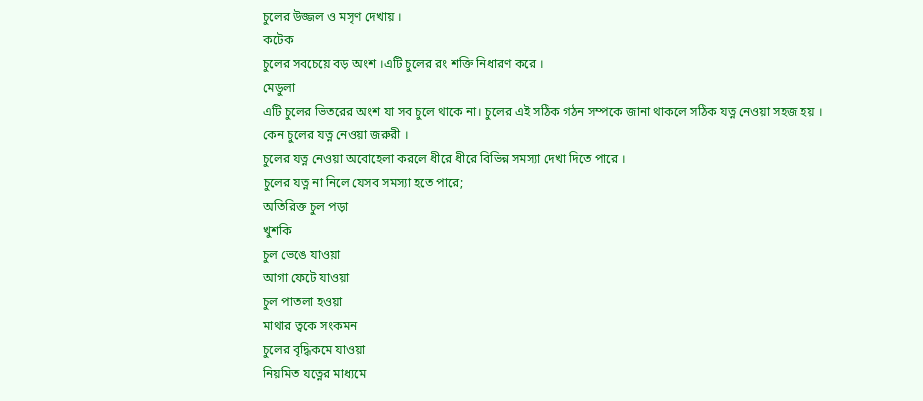চুলের উজ্জল ও মসৃণ দেখায় ।
কটেক
চুলের সবচেয়ে বড় অংশ ।এটি চুলের রং শক্তি নিধারণ করে ।
মেডুলা
এটি চুলের ভিতরের অংশ যা সব চুলে থাকে না। চুলের এই সঠিক গঠন সম্পকে জানা থাকলে সঠিক যত্ন নেওয়া সহজ হয় ।
কেন চুলের যত্ন নেওয়া জরুরী ।
চুলের যত্ন নেওয়া অবোহেলা করলে ধীরে ধীরে বিভিন্ন সমস্যা দেখা দিতে পারে ।
চুলের যত্ন না নিলে যেসব সমস্যা হতে পারে;
অতিরিক্ত চুল পড়া
খুশকি
চুল ভেঙে যাওয়া
আগা ফেটে যাওয়া
চুল পাতলা হওয়া
মাথার ত্বকে সংকমন
চুলের বৃদ্ধিকমে যাওয়া
নিয়মিত যত্নের মাধ্যমে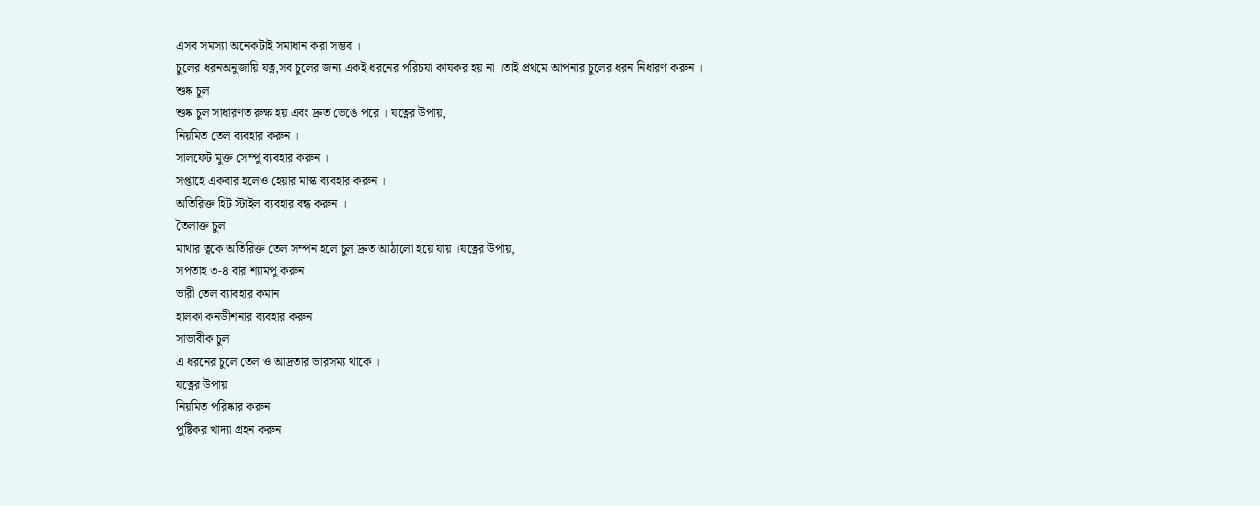এসব সমস্যা অনেকটাই সমাধান করা সম্ভব ।
চুলের ধরনঅনুজায়ি যত্ন,সব চুলের জন্য একই ধরনের পরিচযা কাযকর হয় না ।তাই প্রথমে আপনার চুলের ধরন নিধারণ করুন ।
শুষ্ক চুল
শুষ্ক চুল সাধারণত রুক্ষ হয় এবং দ্রুত ভেঙে পরে । যত্নের উপায়,
নিয়মিত তেল ব্যবহার করুন ।
সালফেট মুক্ত সেম্পু ব্যবহার করুন ।
সপ্তাহে একবার হলেও হেয়ার মাস্ক ব্যবহার করুন ।
অতিরিক্ত হিট স্টাইল ব্যবহার বন্ধ করুন ।
তৈলাক্ত চুল
মাথার ত্বকে অতিরিক্ত তেল সম্পন হলে চুল দ্রুত আঠালো হয়ে যায় ।যত্নের উপায়,
সপতাহ ৩-৪ বার শ্যামপু করুন
ভারী তেল ব্যাবহার কমান
হালকা কনডীশনার ব্যবহার করুন
সাভাবীক চুল
এ ধরনের চুলে তেল ও আদ্রতার ভারসম্য থাকে ।
যত্নের উপায়
নিয়মিত পরিষ্কার করুন
পুষ্টিকর খাদ্যা গ্রহন করুন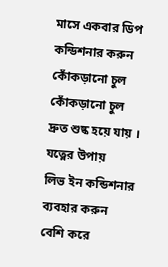মাসে একবার ডিপ কন্ডিশনার করুন
কোঁকড়ানো চুল
কোঁকড়ানো চুল দ্রুত শুষ্ক হয়ে যায় ।
যত্নের উপায়
লিভ ইন কন্ডিশনার ব্যবহার করুন
বেশি করে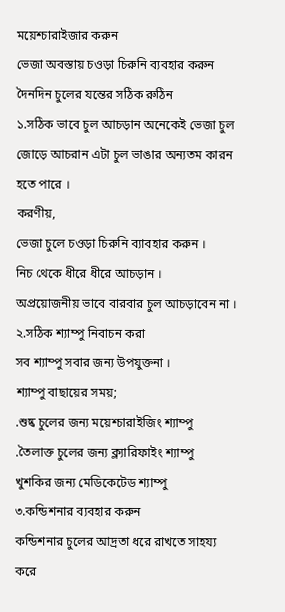ময়েশ্চারাইজার করুন
ভেজা অবস্তায় চওড়া চিরুনি ব্যবহার করুন
দৈনদিন চুলের যন্তের সঠিক রুঠিন
১.সঠিক ভাবে চুল আচড়ান অনেকেই ভেজা চুল জোড়ে আচরান এটা চুল ভাঙার অন্যতম কারন হতে পারে ।
করণীয়,
ভেজা চুলে চওড়া চিরুনি ব্যাবহার করুন ।
নিচ থেকে ধীরে ধীরে আচড়ান ।
অপ্রয়োজনীয় ভাবে বারবার চুল আচড়াবেন না ।
২.সঠিক শ্যাম্পু নিবাচন করা
সব শ্যাম্পু সবার জন্য উপযুক্তনা ।
শ্যাম্পু বাছায়ের সময়;
.শুষ্ক চুলের জন্য ময়েশ্চারাইজিং শ্যাম্পু
.তৈলাক্ত চুলের জন্য ক্ল্যারিফাইং শ্যাম্পু
খুশকির জন্য মেডিকেটেড শ্যাম্পু
৩.কন্ডিশনার ব্যবহার করুন
কন্ডিশনার চুলের আদ্রতা ধরে রাখতে সাহয্য করে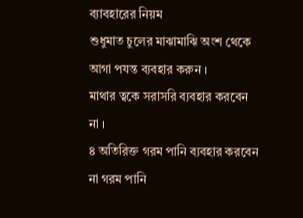ব্যাবহারের নিয়ম
শুধুমাত চুলের মাঝামাঝি অংশ থেকে আগা পযন্ত ব্যবহার করুন ।
মাথার ত্বকে সরাসরি ব্যবহার করবেন না ।
৪ অতিরিক্ত গরম পানি ব্যবহার করবেন না গরম পানি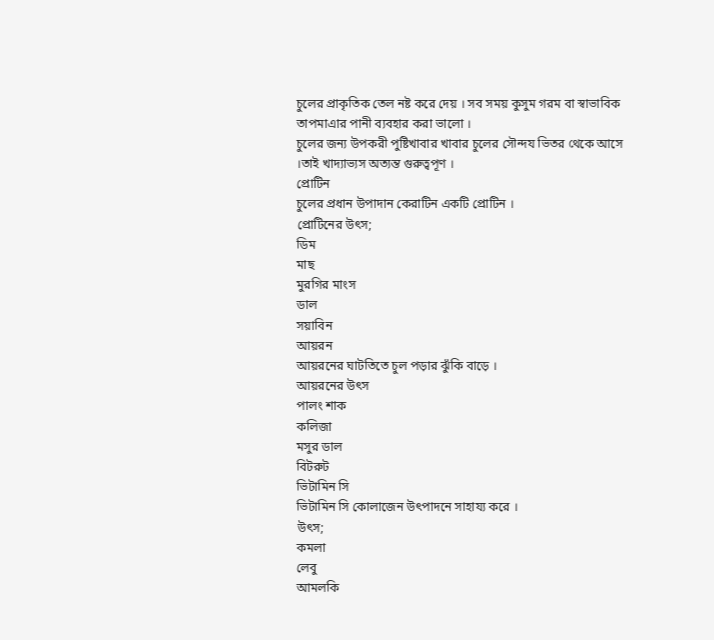চুলের প্রাকৃতিক তেল নষ্ট করে দেয় । সব সময় কুসুম গরম বা স্বাভাবিক তাপমাএার পানী ব্যবহার করা ভালো ।
চুলের জন্য উপকরী পুষ্টিখাবার খাবার চুলের সৌন্দয ভিতর থেকে আসে ।তাই খাদ্যাভ্যস অত্যন্ত গুরুত্বপূণ ।
প্রোটিন
চুলের প্রধান উপাদান কেরাটিন একটি প্রোটিন ।
প্রোটিনের উৎস;
ডিম
মাছ
মুরগির মাংস
ডাল
সয়াবিন
আয়রন
আয়রনের ঘাটতিতে চুল পড়ার ঝুঁকি বাড়ে ।
আয়রনের উৎস
পালং শাক
কলিজা
মসুর ডাল
বিটরুট
ভিটামিন সি
ভিটামিন সি কোলাজেন উৎপাদনে সাহায্য করে ।
উৎস;
কমলা
লেবু
আমলকি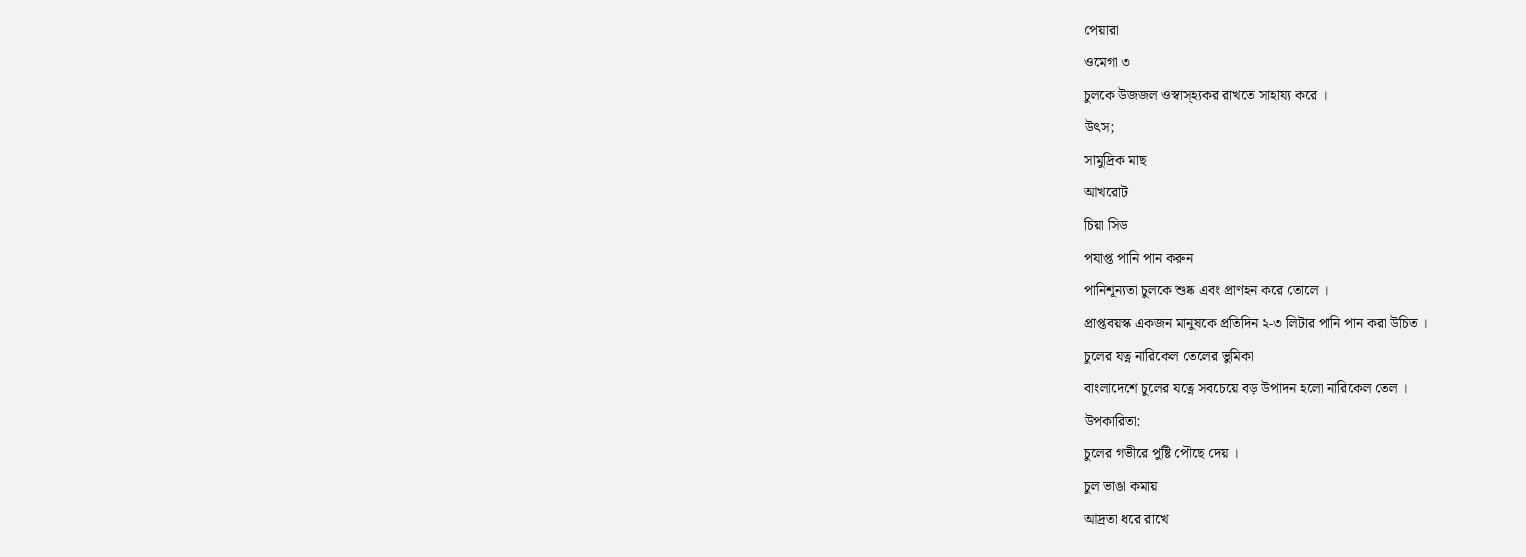পেয়ারা
ওমেগা ৩
চুলকে উজজল ওস্বাস্হ্যকর রাখতে সাহায্য করে ।
উৎস;
সামুদ্রিক মাছ
আখরোট
চিয়া সিড
পযাপ্ত পানি পান করুন
পানিশূন্যতা চুলকে শুষ্ক এবং প্রাণহন করে তোলে ।
প্রাপ্তবয়স্ক একজন মানুষকে প্রতিদিন ২-৩ লিটার পানি পান করা উচিত ।
চুলের যত্ন নারিকেল তেলের ভুমিকা
বাংলাদেশে চুলের যত্নে সবচেয়ে বড় উপাদন হলো নারিকেল তেল ।
উপকারিতা:
চুলের গভীরে পুষ্টি পৌছে দেয় ।
চুল ভাঙা কমায়
আদ্রতা ধরে রাখে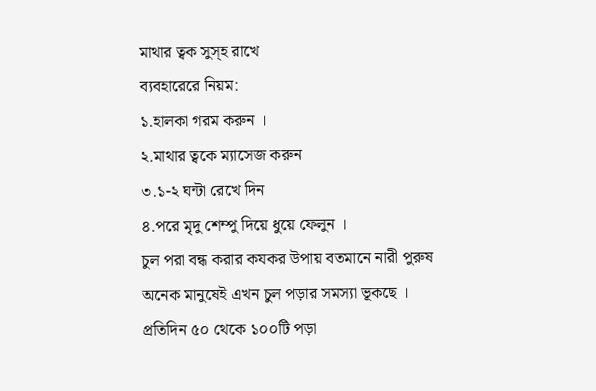মাথার ত্বক সুস্হ রাখে
ব্যবহারেরে নিয়ম:
১.হালকা গরম করুন ।
২.মাথার ত্বকে ম্যাসেজ করুন
৩.১-২ ঘন্টা রেখে দিন
৪.পরে মৃদু শেম্পু দিয়ে ধুয়ে ফেলুন ।
চুল পরা বন্ধ করার কযকর উপায় বতমানে নারী পুরুষ অনেক মানুষেই এখন চুল পড়ার সমস্যা ভূকছে ।
প্রতিদিন ৫০ থেকে ১০০টি পড়া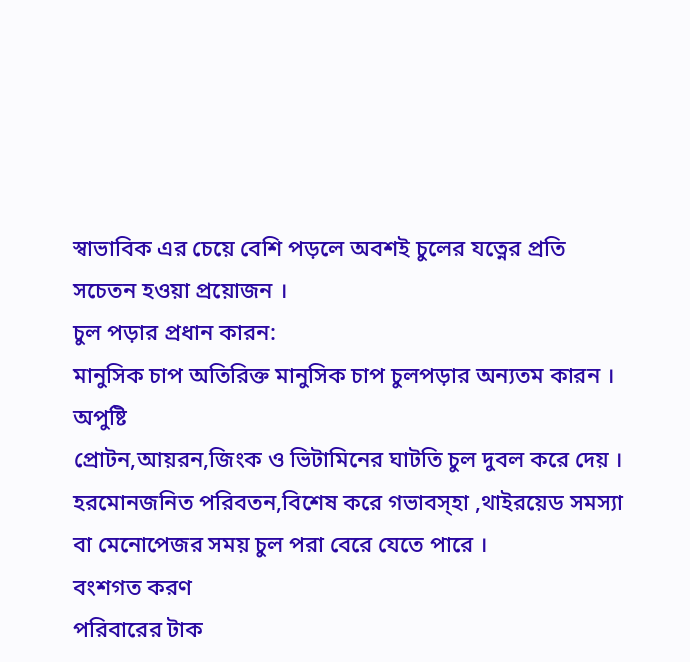স্বাভাবিক এর চেয়ে বেশি পড়লে অবশই চুলের যত্নের প্রতি সচেতন হওয়া প্রয়োজন ।
চুল পড়ার প্রধান কারন:
মানুসিক চাপ অতিরিক্ত মানুসিক চাপ চুলপড়ার অন্যতম কারন ।
অপুষ্টি
প্রোটন,আয়রন,জিংক ও ভিটামিনের ঘাটতি চুল দুবল করে দেয় ।
হরমোনজনিত পরিবতন,বিশেষ করে গভাবস্হা ,থাইরয়েড সমস্যা বা মেনোপেজর সময় চুল পরা বেরে যেতে পারে ।
বংশগত করণ
পরিবারের টাক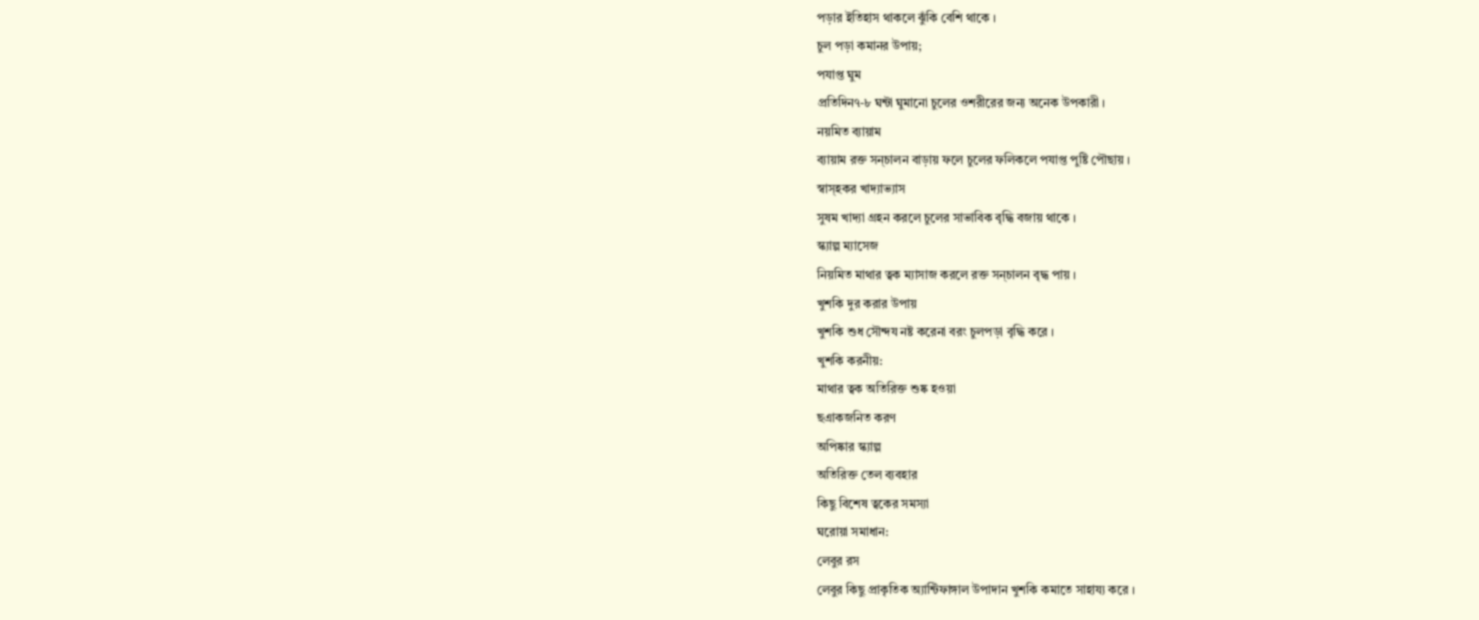পড়ার ইতিহাস থাকলে ঝুঁকি বেশি থাকে ।
চুল পড়া কমানর উপায়;
পযাপ্ত ঘুম
প্রতিদিন৭-৮ ঘন্টা ঘুমানো চুলের ওশরীরের জন্য অনেক উপকারী ।
নয়মিত ব্যায়াম
ব্যায়াম রক্ত সন্চালন বাড়ায় ফলে চুলের ফলিকলে পযাপ্ত পুষ্টি পৌছায় ।
স্বাস্হকর খাদ্যাভ্যাস
সুষম খাদ্যা গ্রহন করলে চুলের সাভাবিক বৃদ্ধি বজায় থাকে ।
স্ক্যাল্প ম্যাসেজ
নিয়মিত মাথার ত্বক ম্যাসাজ করলে রক্ত সন্চালন বৃদ্ধ পায় ।
খুশকি দুর করার উপায়
খুশকি শুধ সৌন্দয নষ্ট করেনা বরং চুলপড়া বৃদ্ধি করে ।
খুশকি করনীয়:
মাথার ত্বক অতিরিক্ত শুষ্ক হওয়া
ছএাকজনিত করণ
অপিষ্কার স্ক্যাল্প
অতিরিক্ত তেল ব্যবহার
কিছু বিশেষ ত্বকের সমস্যা
ঘরোয়া সমাধান:
লেবুর রস
লেবুর কিছু প্রাকৃতিক অ্যান্টিফাঙ্গাল উপাদান খুশকি কমাতে সাহায্য করে ।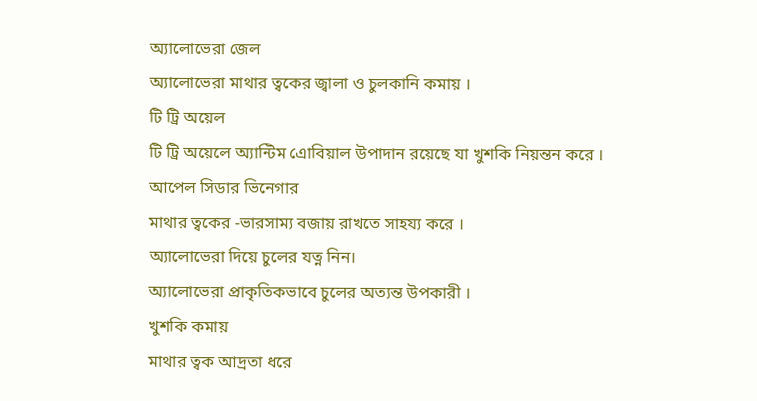অ্যালোভেরা জেল
অ্যালোভেরা মাথার ত্বকের জ্বালা ও চুলকানি কমায় ।
টি ট্রি অয়েল
টি ট্রি অয়েলে অ্যান্টিম এোবিয়াল উপাদান রয়েছে যা খুশকি নিয়ন্তন করে ।
আপেল সিডার ভিনেগার
মাথার ত্বকের -ভারসাম্য বজায় রাখতে সাহয্য করে ।
অ্যালোভেরা দিয়ে চুলের যত্ন নিন।
অ্যালোভেরা প্রাকৃতিকভাবে চুলের অত্যন্ত উপকারী ।
খুশকি কমায়
মাথার ত্বক আদ্রতা ধরে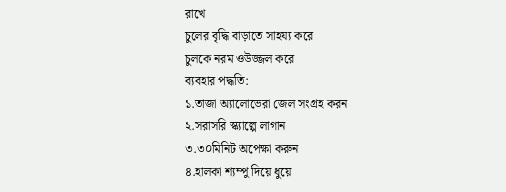রাখে
চুলের বৃদ্ধি বাড়াতে সাহয্য করে
চুলকে নরম ওউজ্জল করে
ব্যবহার পদ্ধতি:
১.তাজা অ্যালোভেরা জেল সংগ্রহ করন
২.সরাসরি স্ক্যাল্পে লাগান
৩.৩০মিনিট অপেক্ষা করুন
৪.হালকা শ্যম্পু দিয়ে ধুয়ে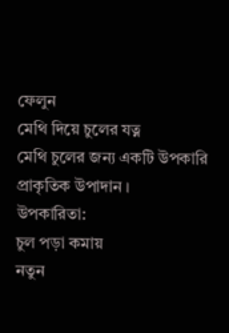ফেলুন
মেথি দিয়ে চুলের যত্ন
মেথি চুলের জন্য একটি উপকারি প্রাকৃতিক উপাদান ।
উপকারিতা:
চুল পড়া কমায়
নতুন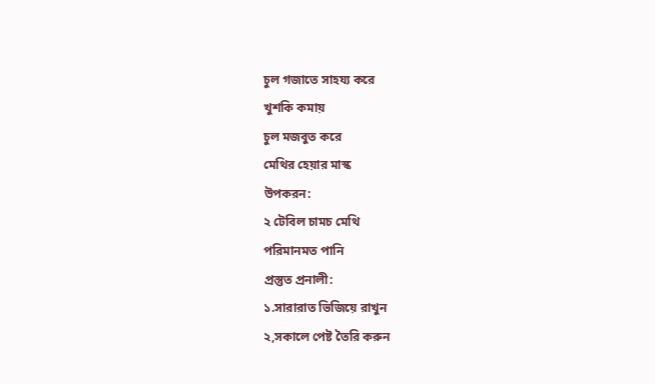চুল গজাতে সাহয্য করে
খুশকি কমায়
চুল মজবুত করে
মেথির হেয়ার মাস্ক
উপকরন:
২ টেবিল চামচ মেথি
পরিমানমত পানি
প্রস্তুত প্রনালী:
১.সারারাত ভিজিয়ে রাখুন
২,সকালে পেষ্ট তৈরি করুন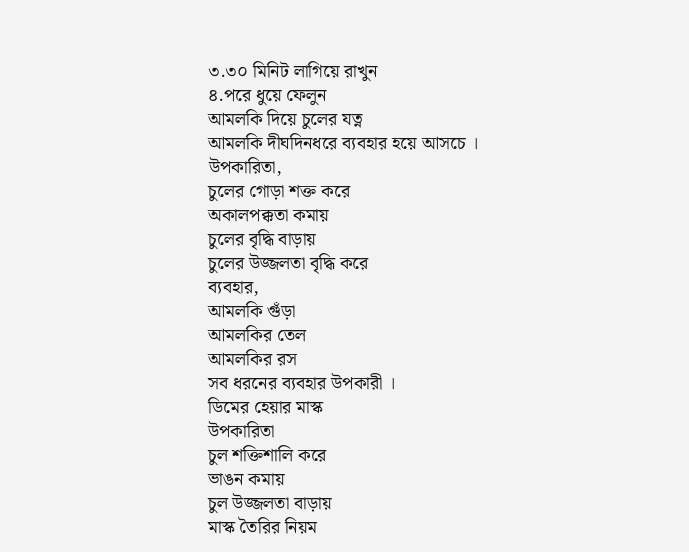৩.৩০ মিনিট লাগিয়ে রাখুন
৪.পরে ধুয়ে ফেলুন
আমলকি দিয়ে চুলের যত্ন
আমলকি দীঘদিনধরে ব্যবহার হয়ে আসচে ।
উপকারিতা,
চুলের গোড়া শক্ত করে
অকালপক্কতা কমায়
চুলের বৃদ্ধি বাড়ায়
চুলের উজ্জলতা বৃদ্ধি করে
ব্যবহার,
আমলকি গুঁড়া
আমলকির তেল
আমলকির রস
সব ধরনের ব্যবহার উপকারী ।
ডিমের হেয়ার মাস্ক
উপকারিতা
চুল শক্তিশালি করে
ভাঙন কমায়
চুল উজ্জলতা বাড়ায়
মাস্ক তৈরির নিয়ম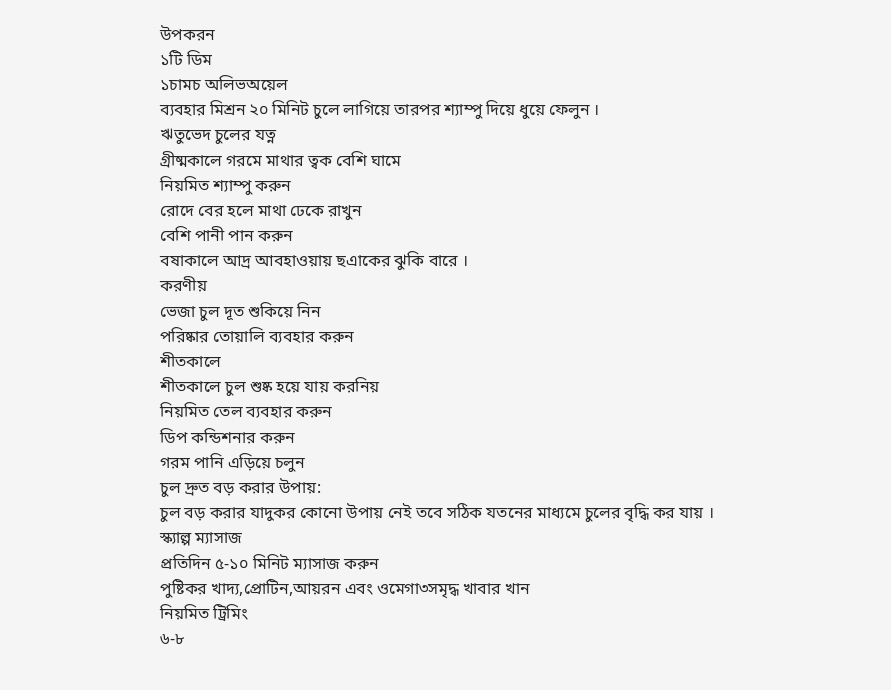উপকরন
১টি ডিম
১চামচ অলিভঅয়েল
ব্যবহার মিশ্রন ২০ মিনিট চুলে লাগিয়ে তারপর শ্যাম্পু দিয়ে ধুয়ে ফেলুন ।
ঋতুভেদ চুলের যত্ন
গ্রীষ্মকালে গরমে মাথার ত্বক বেশি ঘামে
নিয়মিত শ্যাম্পু করুন
রোদে বের হলে মাথা ঢেকে রাখুন
বেশি পানী পান করুন
বষাকালে আদ্র আবহাওয়ায় ছএাকের ঝুকি বারে ।
করণীয়
ভেজা চুল দূত শুকিয়ে নিন
পরিষ্কার তোয়ালি ব্যবহার করুন
শীতকালে
শীতকালে চুল শুষ্ক হয়ে যায় করনিয়
নিয়মিত তেল ব্যবহার করুন
ডিপ কন্ডিশনার করুন
গরম পানি এড়িয়ে চলুন
চুল দ্রুত বড় করার উপায়:
চুল বড় করার যাদুকর কোনো উপায় নেই তবে সঠিক যতনের মাধ্যমে চুলের বৃদ্ধি কর যায় ।
স্ক্যাল্প ম্যাসাজ
প্রতিদিন ৫-১০ মিনিট ম্যাসাজ করুন
পুষ্টিকর খাদ্য,প্রোটিন,আয়রন এবং ওমেগা৩সমৃদ্ধ খাবার খান
নিয়মিত ট্রিমিং
৬-৮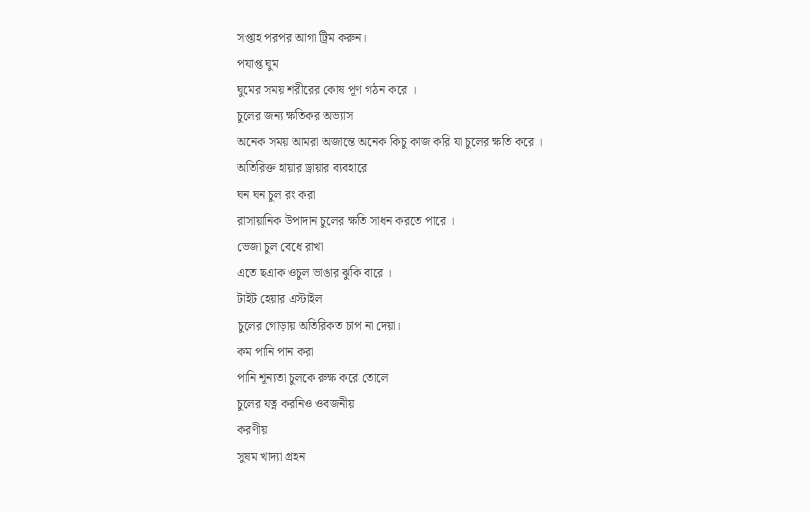সপ্তাহ পরপর আগা ট্রিম করুন।
পযাপ্ত ঘুম
ঘুমের সময় শরীরের কোষ পূণ গঠন করে ।
চুলের জন্য ক্ষতিকর অভ্যাস
অনেক সময় আমরা অজান্তে অনেক কিচু কাজ করি যা চুলের ক্ষতি করে ।
অতিরিক্ত হায়ার ড্রায়ার ব্যবহারে
ঘন ঘন চুল রং করা
রাসায়ানিক উপাদান চুলের ক্ষতি সাধন করতে পারে ।
ভেজা চুল বেধে রাখা
এতে ছএাক ওচুল ভাঙার ঝুকি বারে ।
টাইট হেয়ার এস্টাইল
চুলের গোড়ায় অতিরিকত চাপ না দেয়া।
কম পানি পান করা
পানি শূন্যতা চুলকে রুক্ষ করে তোলে
চুলের যত্ন করনিও ওবজনীয়
করণীয়
সুষম খাদ্যা গ্রহন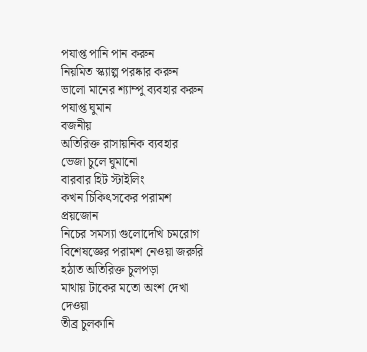পযাপ্ত পানি পান করুন
নিয়মিত স্ক্যাল্প পরষ্কার করুন
ভালো মানের শ্যাম্পু ব্যবহার করুন
পযাপ্ত ঘুমান
বজনীয়
অতিরিক্ত রাসায়নিক ব্যবহার
ভেজা চুলে ঘুমানো
বারবার হিট স্টাইলিং
কখন চিকিৎসকের পরামশ প্রয়জোন
নিচের সমস্যা গুলোদেখি চমরোগ বিশেষজ্ঞের পরামশ নেওয়া জরুরি
হঠাত অতিরিক্ত চুলপড়া
মাথায় টাকের মতো অংশ দেখা দেওয়া
তীব্র চুলকানি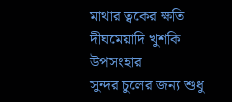মাথার ত্বকের ক্ষতি
দীঘমেয়াদি খুশকি
উপসংহার
সুন্দর চুলের জন্য শুধু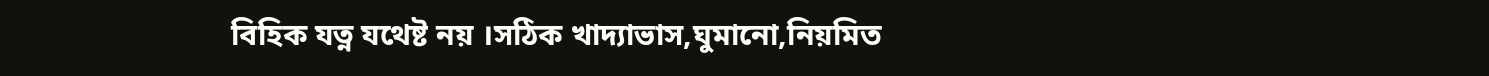বিহিক যত্ন যথেষ্ট নয় ।সঠিক খাদ্যাভাস,ঘুমানো,নিয়মিত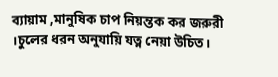ব্যায়াম ,মানুষিক চাপ নিয়ন্তক কর জরুরী ।চুলের ধরন অনুযায়ি যত্ন নেয়া উচিত।